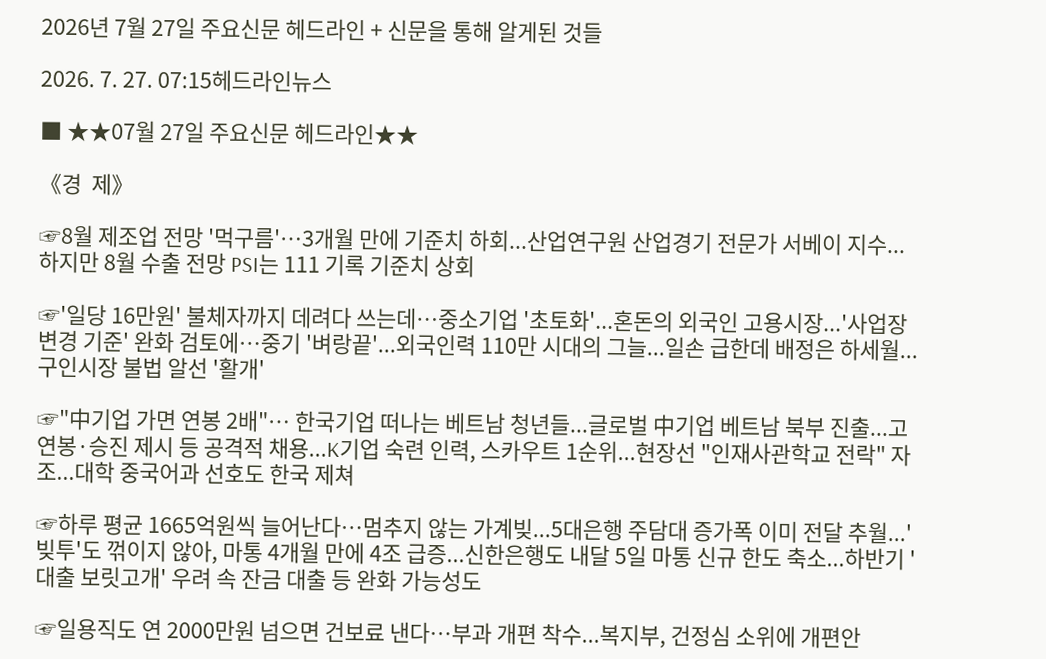2026년 7월 27일 주요신문 헤드라인 + 신문을 통해 알게된 것들

2026. 7. 27. 07:15헤드라인뉴스

■ ★★07월 27일 주요신문 헤드라인★★

《경  제》

☞8월 제조업 전망 '먹구름'…3개월 만에 기준치 하회...산업연구원 산업경기 전문가 서베이 지수...하지만 8월 수출 전망 PSI는 111 기록 기준치 상회

☞'일당 16만원' 불체자까지 데려다 쓰는데…중소기업 '초토화'...혼돈의 외국인 고용시장...'사업장 변경 기준' 완화 검토에…중기 '벼랑끝'...외국인력 110만 시대의 그늘...일손 급한데 배정은 하세월...구인시장 불법 알선 '활개'

☞"中기업 가면 연봉 2배"… 한국기업 떠나는 베트남 청년들...글로벌 中기업 베트남 북부 진출...고연봉·승진 제시 등 공격적 채용...K기업 숙련 인력, 스카우트 1순위...현장선 "인재사관학교 전락" 자조...대학 중국어과 선호도 한국 제쳐

☞하루 평균 1665억원씩 늘어난다…멈추지 않는 가계빚...5대은행 주담대 증가폭 이미 전달 추월...'빚투'도 꺾이지 않아, 마통 4개월 만에 4조 급증...신한은행도 내달 5일 마통 신규 한도 축소...하반기 '대출 보릿고개' 우려 속 잔금 대출 등 완화 가능성도

☞일용직도 연 2000만원 넘으면 건보료 낸다…부과 개편 착수...복지부, 건정심 소위에 개편안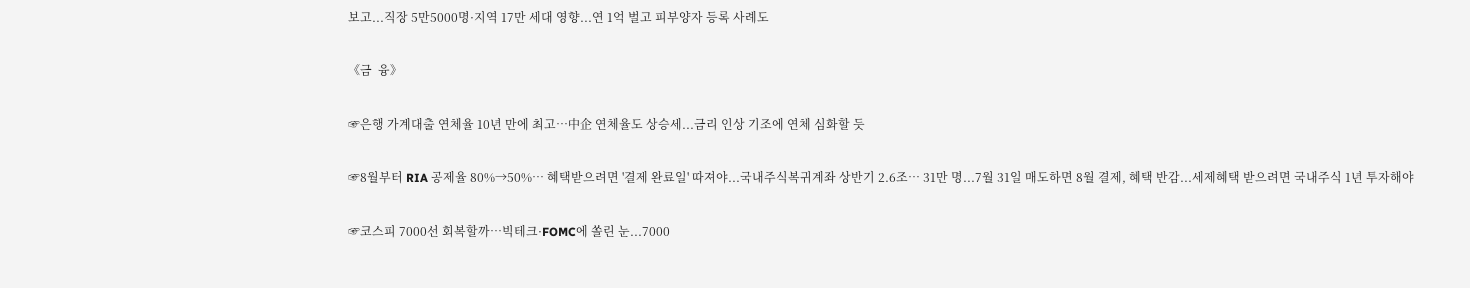보고...직장 5만5000명·지역 17만 세대 영향...연 1억 벌고 피부양자 등록 사례도

《금  융》

☞은행 가계대출 연체율 10년 만에 최고…中企 연체율도 상승세...금리 인상 기조에 연체 심화할 듯

☞8월부터 RIA 공제율 80%→50%… 혜택받으려면 '결제 완료일' 따져야...국내주식복귀계좌 상반기 2.6조… 31만 명...7월 31일 매도하면 8월 결제, 혜택 반감...세제혜택 받으려면 국내주식 1년 투자해야

☞코스피 7000선 회복할까…빅테크·FOMC에 쏠린 눈...7000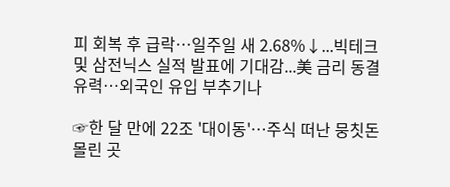피 회복 후 급락…일주일 새 2.68%↓...빅테크 및 삼전닉스 실적 발표에 기대감...美 금리 동결 유력…외국인 유입 부추기나

☞한 달 만에 22조 '대이동'…주식 떠난 뭉칫돈 몰린 곳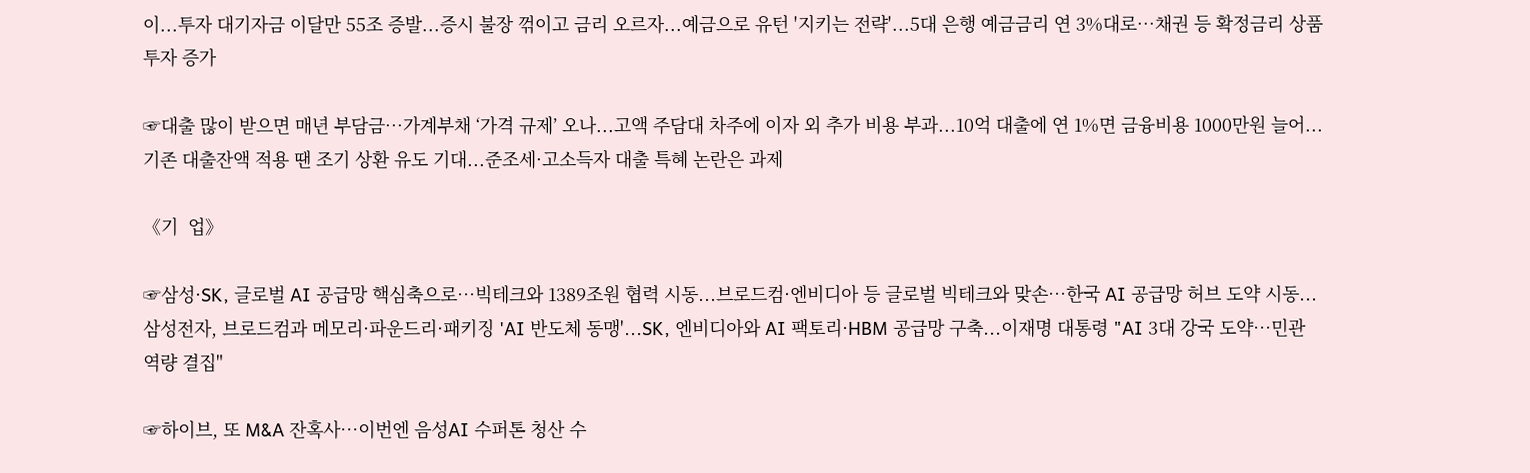이...투자 대기자금 이달만 55조 증발...증시 불장 꺾이고 금리 오르자...예금으로 유턴 '지키는 전략'...5대 은행 예금금리 연 3%대로…채권 등 확정금리 상품 투자 증가

☞대출 많이 받으면 매년 부담금…가계부채 ‘가격 규제’ 오나...고액 주담대 차주에 이자 외 추가 비용 부과...10억 대출에 연 1%면 금융비용 1000만원 늘어...기존 대출잔액 적용 땐 조기 상환 유도 기대...준조세·고소득자 대출 특혜 논란은 과제

《기  업》

☞삼성·SK, 글로벌 AI 공급망 핵심축으로…빅테크와 1389조원 협력 시동...브로드컴·엔비디아 등 글로벌 빅테크와 맞손…한국 AI 공급망 허브 도약 시동...삼성전자, 브로드컴과 메모리·파운드리·패키징 'AI 반도체 동맹'...SK, 엔비디아와 AI 팩토리·HBM 공급망 구축...이재명 대통령 "AI 3대 강국 도약…민관 역량 결집"

☞하이브, 또 M&A 잔혹사…이번엔 음성AI 수퍼톤 청산 수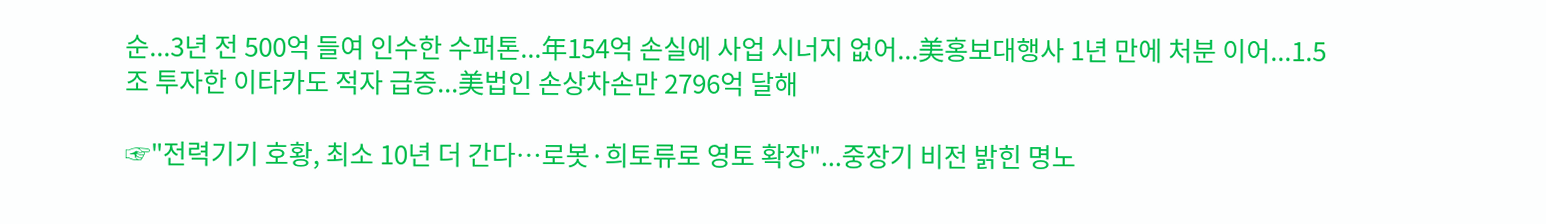순...3년 전 500억 들여 인수한 수퍼톤...年154억 손실에 사업 시너지 없어...美홍보대행사 1년 만에 처분 이어...1.5조 투자한 이타카도 적자 급증...美법인 손상차손만 2796억 달해

☞"전력기기 호황, 최소 10년 더 간다…로봇·희토류로 영토 확장"...중장기 비전 밝힌 명노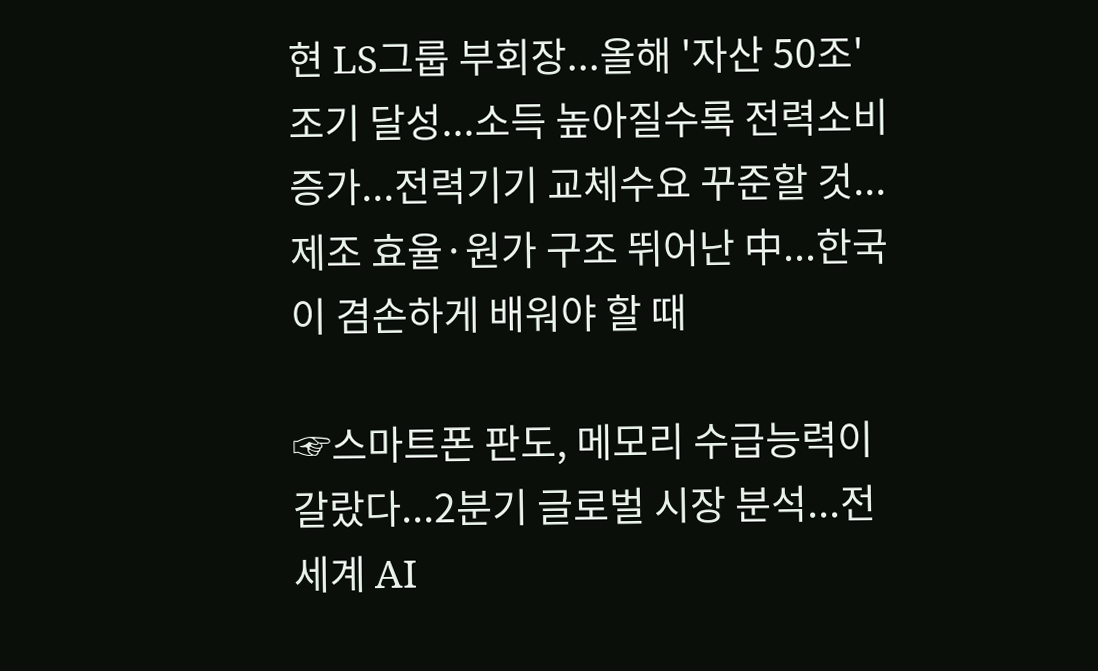현 LS그룹 부회장...올해 '자산 50조' 조기 달성...소득 높아질수록 전력소비 증가...전력기기 교체수요 꾸준할 것...제조 효율·원가 구조 뛰어난 中...한국이 겸손하게 배워야 할 때

☞스마트폰 판도, 메모리 수급능력이 갈랐다...2분기 글로벌 시장 분석...전세계 AI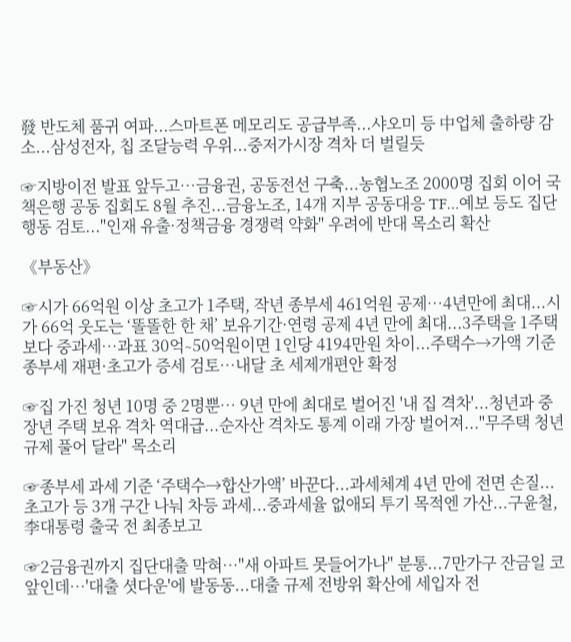發 반도체 품귀 여파...스마트폰 메모리도 공급부족...샤오미 등 中업체 출하량 감소...삼성전자, 칩 조달능력 우위...중저가시장 격차 더 벌릴듯

☞지방이전 발표 앞두고…금융권, 공동전선 구축...농협노조 2000명 집회 이어 국책은행 공동 집회도 8월 추진...금융노조, 14개 지부 공동대응 TF…예보 등도 집단행동 검토..."인재 유출·정책금융 경쟁력 약화" 우려에 반대 목소리 확산

《부동산》

☞시가 66억원 이상 초고가 1주택, 작년 종부세 461억원 공제…4년만에 최대...시가 66억 웃도는 ‘똘똘한 한 채’ 보유기간·연령 공제 4년 만에 최대...3주택을 1주택보다 중과세…과표 30억∼50억원이면 1인당 4194만원 차이...주택수→가액 기준 종부세 재편·초고가 증세 검토…내달 초 세제개편안 확정

☞집 가진 청년 10명 중 2명뿐… 9년 만에 최대로 벌어진 '내 집 격차'...청년과 중장년 주택 보유 격차 역대급...순자산 격차도 통계 이래 가장 벌어져..."무주택 청년 규제 풀어 달라" 목소리

☞종부세 과세 기준 ‘주택수→합산가액’ 바꾼다...과세체계 4년 만에 전면 손질...초고가 등 3개 구간 나눠 차등 과세...중과세율 없애되 투기 목적엔 가산...구윤철, 李대통령 출국 전 최종보고

☞2금융권까지 집단대출 막혀…"새 아파트 못들어가나" 분통...7만가구 잔금일 코앞인데…'대출 셧다운'에 발동동...대출 규제 전방위 확산에 세입자 전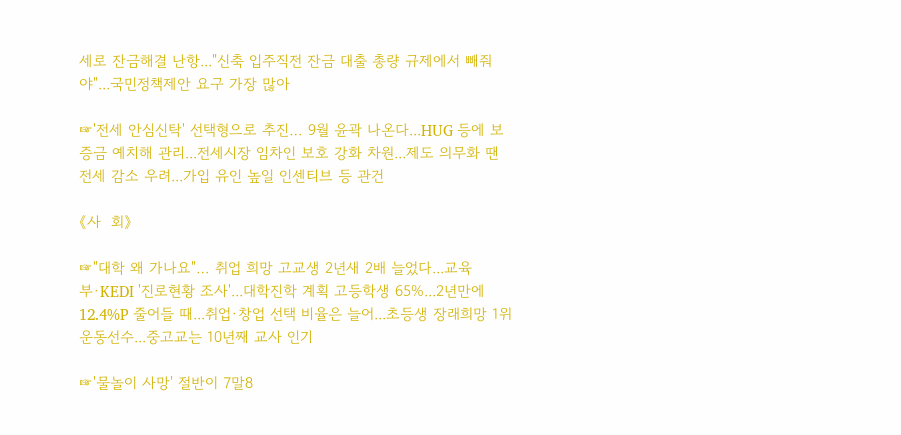세로 잔금해결 난항..."신축 입주직전 잔금 대출 총량 규제에서 빼줘야"...국민정책제안 요구 가장 많아

☞'전세 안심신탁' 선택형으로 추진… 9월 윤곽 나온다...HUG 등에 보증금 예치해 관리...전세시장 임차인 보호 강화 차원...제도 의무화 땐 전세 감소 우려...가입 유인 높일 인센티브 등 관건

《사  회》

☞"대학 왜 가나요"… 취업 희망 고교생 2년새 2배 늘었다...교육부·KEDI '진로현황 조사'...대학진학 계획 고등학생 65%...2년만에 12.4%P 줄어들 때...취업·창업 선택 비율은 늘어...초등생 장래희망 1위 운동선수...중고교는 10년째 교사 인기

☞'물놀이 사망' 절반이 7말8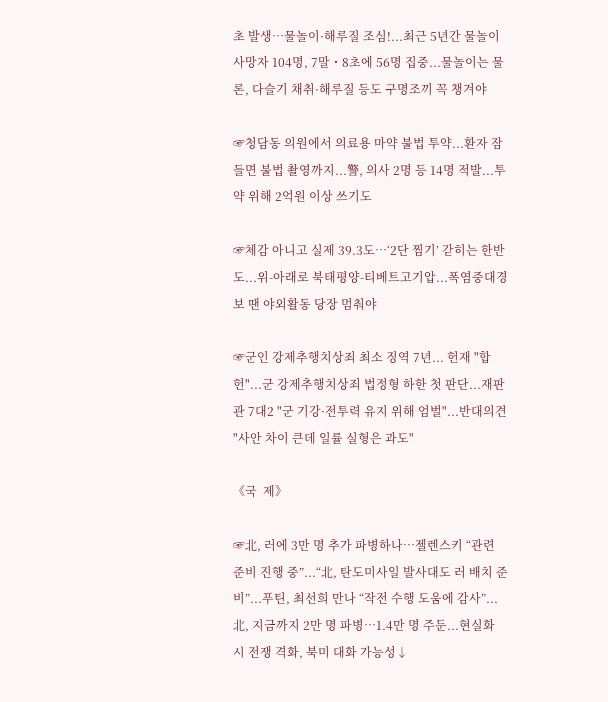초 발생…물놀이·해루질 조심!...최근 5년간 물놀이 사망자 104명, 7말・8초에 56명 집중...물놀이는 물론, 다슬기 채취·해루질 등도 구명조끼 꼭 챙겨야

☞청담동 의원에서 의료용 마약 불법 투약...환자 잠들면 불법 촬영까지...警, 의사 2명 등 14명 적발...투약 위해 2억원 이상 쓰기도

☞체감 아니고 실제 39.3도…‘2단 찜기’ 갇히는 한반도...위-아래로 북태평양-티베트고기압...폭염중대경보 땐 야외활동 당장 멈춰야

☞군인 강제추행치상죄 최소 징역 7년... 헌재 "합헌"...군 강제추행치상죄 법정형 하한 첫 판단...재판관 7대2 "군 기강·전투력 유지 위해 엄벌"...반대의견 "사안 차이 큰데 일률 실형은 과도"

《국  제》

☞北, 러에 3만 명 추가 파병하나…젤렌스키 “관련 준비 진행 중”...“北, 탄도미사일 발사대도 러 배치 준비”...푸틴, 최선희 만나 “작전 수행 도움에 감사”...北, 지금까지 2만 명 파병…1.4만 명 주둔...현실화 시 전쟁 격화, 북미 대화 가능성↓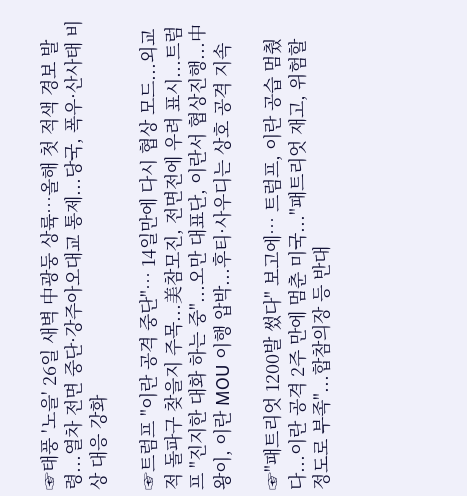☞태풍 '노을' 26일 새벽 中광둥 상륙…올해 첫 적색 경보 발령...열차 전면 중단·강주아오대교 통제...당국, 폭우·산사태 비상 대응 강화

☞트럼프 "이란 공격 중단"… 14일만에 다시 협상 모드...외교적 돌파구 찾을지 주목...美참모진, 전면전에 우려 표시...트럼프 "진지한 대화 하는 중"...오만 대표단, 이란서 협상진행...中왕이, 이란 MOU 이행 압박...후티·사우디는 상호 공격 지속

☞"패트리엇 1200발 썼다" 보고에… 트럼프, 이란 공습 멈췄다...이란 공격 2주 만에 멈춘 미국..."패트리엇 재고, 위험할 정도로 부족"...합참의장 등 반대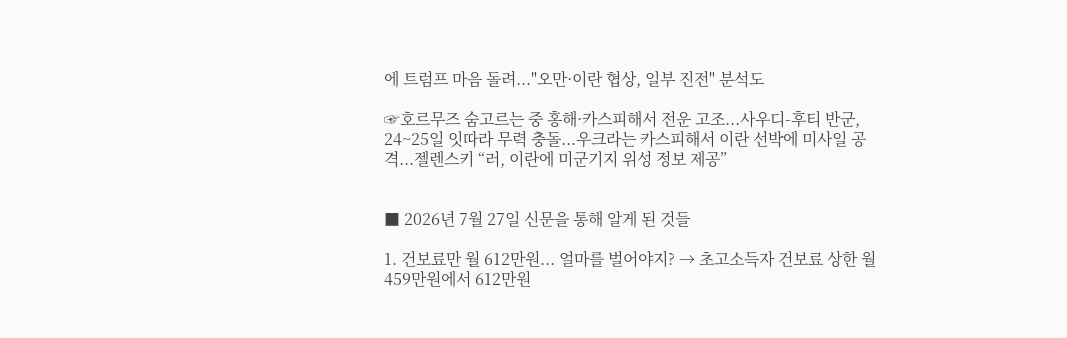에 트럼프 마음 돌려..."오만·이란 협상, 일부 진전" 분석도

☞호르무즈 숨고르는 중 홍해·카스피해서 전운 고조...사우디-후티 반군, 24~25일 잇따라 무력 충돌...우크라는 카스피해서 이란 선박에 미사일 공격...젤렌스키 “러, 이란에 미군기지 위성 정보 제공”


■ 2026년 7월 27일 신문을 통해 알게 된 것들

1. 건보료만 월 612만원... 얼마를 벌어야지? → 초고소득자 건보료 상한 월 459만원에서 612만원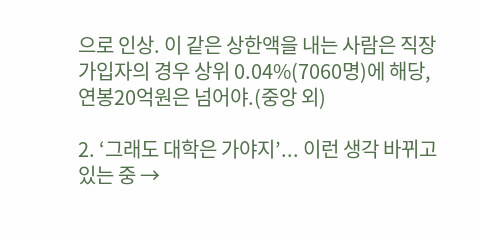으로 인상. 이 같은 상한액을 내는 사람은 직장 가입자의 경우 상위 0.04%(7060명)에 해당, 연봉20억원은 넘어야.(중앙 외)

2. ‘그래도 대학은 가야지’... 이런 생각 바뀌고 있는 중 →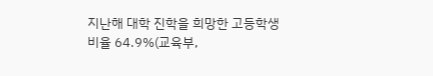지난해 대학 진학을 희망한 고등학생 비율 64.9%(교육부,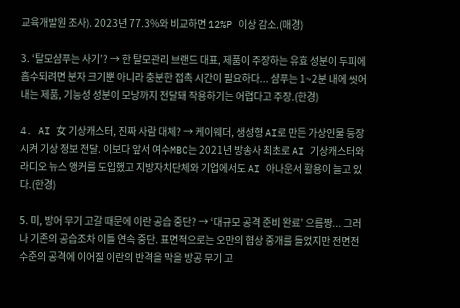교육개발원 조사). 2023년 77.3%와 비교하면 12%P 이상 감소.(매경)

3. ‘탈모샴푸는 사기’? → 한 탈모관리 브랜드 대표, 제품이 주장하는 유효 성분이 두피에 흡수되려면 분자 크기뿐 아니라 충분한 접촉 시간이 필요하다... 샴푸는 1~2분 내에 씻어내는 제품, 기능성 성분이 모낭까지 전달돼 작용하기는 어렵다고 주장.(한경)

4. AI 女 기상캐스터, 진짜 사람 대체? → 케이웨더, 생성형 AI로 만든 가상인물 등장 시켜 기상 정보 전달. 이보다 앞서 여수MBC는 2021년 방송사 최초로 AI 기상캐스터와 라디오 뉴스 앵커를 도입했고 지방자치단체와 기업에서도 AI 아나운서 활용이 늘고 있다.(한경)

5. 미, 방어 무기 고갈 때문에 이란 공습 중단? → ‘대규모 공격 준비 완료’ 으름짱... 그러나 기존의 공습조차 이틀 연속 중단. 표면적으로는 오만의 협상 중개를 들었지만 전면전 수준의 공격에 이어질 이란의 반격을 막을 방공 무기 고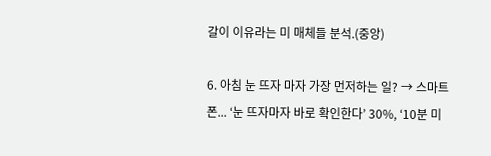갈이 이유라는 미 매체들 분석.(중앙)

6. 아침 눈 뜨자 마자 가장 먼저하는 일? → 스마트 폰... ‘눈 뜨자마자 바로 확인한다’ 30%, ‘10분 미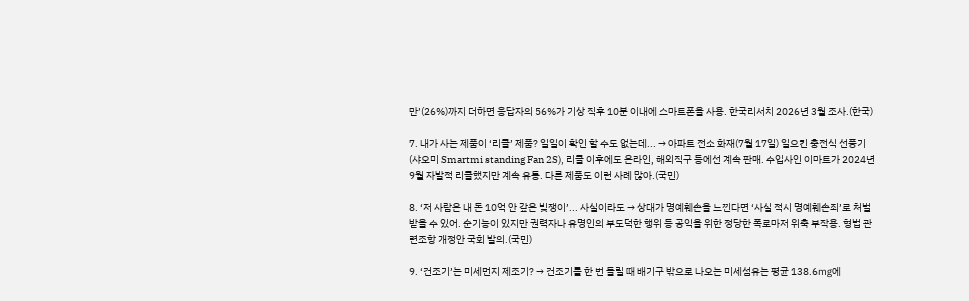만’(26%)까지 더하면 응답자의 56%가 기상 직후 10분 이내에 스마트폰을 사용. 한국리서치 2026년 3월 조사.(한국)

7. 내가 사는 제품이 ‘리콜’ 제품? 일일이 확인 할 수도 없는데... → 아파트 전소 화재(7월 17일) 일으킨 충전식 선풍기(샤오미 Smartmi standing Fan 2S), 리콜 이후에도 온라인, 해외직구 등에선 계속 판매. 수입사인 이마트가 2024년 9월 자발적 리콜했지만 계속 유통. 다른 제품도 이런 사례 많아.(국민)

8. ‘저 사람은 내 돈 10억 안 갚은 빚쟁이’... 사실이라도 → 상대가 명예훼손을 느낀다면 ‘사실 적시 명예훼손죄’로 처벌 받을 수 있어. 순기능이 있지만 권력자나 유명인의 부도덕한 행위 등 공익을 위한 정당한 폭로마저 위축 부작용. 형법 관련조항 개정안 국회 발의.(국민)

9. ‘건조기’는 미세먼지 제조기? → 건조기를 한 번 돌릴 때 배기구 밖으로 나오는 미세섬유는 평균 138.6㎎에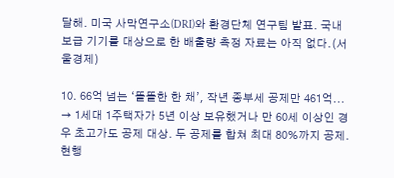달해. 미국 사막연구소(DRI)와 환경단체 연구팀 발표. 국내 보급 기기를 대상으로 한 배출량 측정 자료는 아직 없다.(서울경제)

10. 66억 넘는 ‘똘똘한 한 채’, 작년 종부세 공제만 461억... → 1세대 1주택자가 5년 이상 보유했거나 만 60세 이상인 경우 초고가도 공제 대상. 두 공제를 합쳐 최대 80%까지 공제. 현행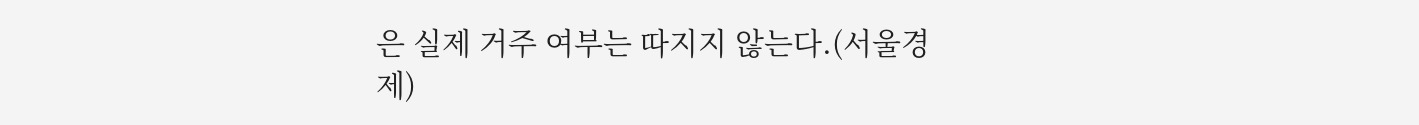은 실제 거주 여부는 따지지 않는다.(서울경제)